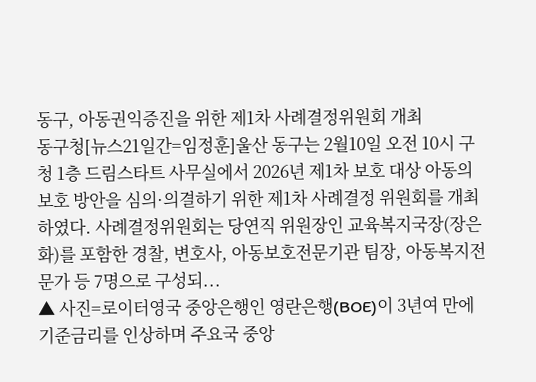동구, 아동권익증진을 위한 제1차 사례결정위원회 개최
동구청[뉴스21일간=임정훈]울산 동구는 2월10일 오전 10시 구청 1층 드림스타트 사무실에서 2026년 제1차 보호 대상 아동의 보호 방안을 심의·의결하기 위한 제1차 사례결정 위원회를 개최하였다. 사례결정위원회는 당연직 위원장인 교육복지국장(장은화)를 포함한 경찰, 변호사, 아동보호전문기관 팀장, 아동복지전문가 등 7명으로 구성되...
▲ 사진=로이터영국 중앙은행인 영란은행(BOE)이 3년여 만에 기준금리를 인상하며 주요국 중앙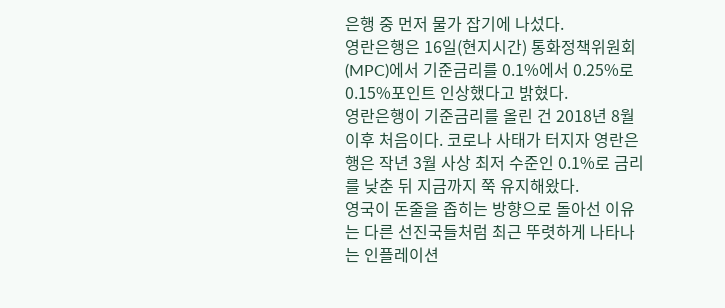은행 중 먼저 물가 잡기에 나섰다.
영란은행은 16일(현지시간) 통화정책위원회(MPC)에서 기준금리를 0.1%에서 0.25%로 0.15%포인트 인상했다고 밝혔다.
영란은행이 기준금리를 올린 건 2018년 8월 이후 처음이다. 코로나 사태가 터지자 영란은행은 작년 3월 사상 최저 수준인 0.1%로 금리를 낮춘 뒤 지금까지 쭉 유지해왔다.
영국이 돈줄을 좁히는 방향으로 돌아선 이유는 다른 선진국들처럼 최근 뚜렷하게 나타나는 인플레이션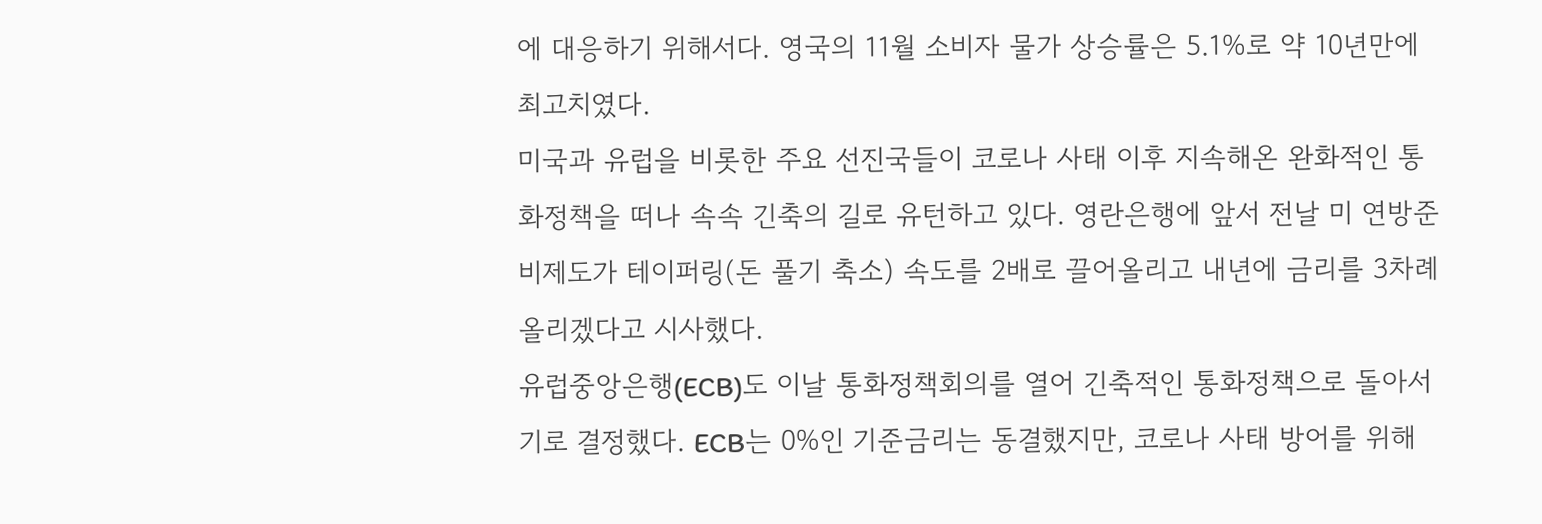에 대응하기 위해서다. 영국의 11월 소비자 물가 상승률은 5.1%로 약 10년만에 최고치였다.
미국과 유럽을 비롯한 주요 선진국들이 코로나 사태 이후 지속해온 완화적인 통화정책을 떠나 속속 긴축의 길로 유턴하고 있다. 영란은행에 앞서 전날 미 연방준비제도가 테이퍼링(돈 풀기 축소) 속도를 2배로 끌어올리고 내년에 금리를 3차례 올리겠다고 시사했다.
유럽중앙은행(ECB)도 이날 통화정책회의를 열어 긴축적인 통화정책으로 돌아서기로 결정했다. ECB는 0%인 기준금리는 동결했지만, 코로나 사태 방어를 위해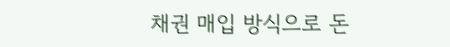채권 매입 방식으로 돈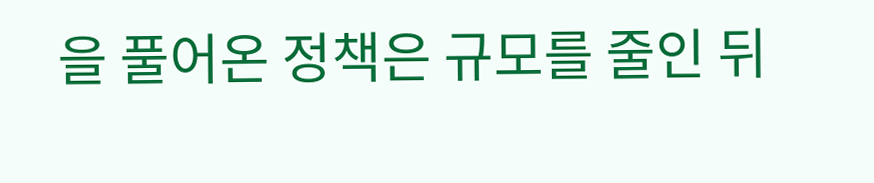을 풀어온 정책은 규모를 줄인 뒤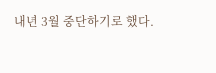내년 3월 중단하기로 했다.